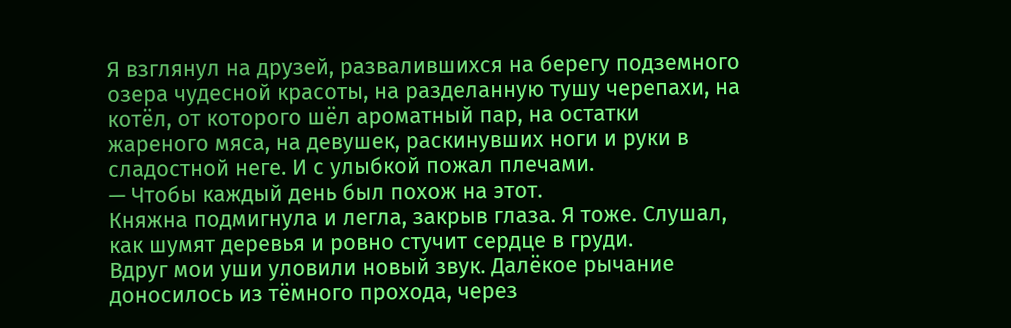Я взглянул на друзей, развалившихся на берегу подземного озера чудесной красоты, на разделанную тушу черепахи, на котёл, от которого шёл ароматный пар, на остатки жареного мяса, на девушек, раскинувших ноги и руки в сладостной неге. И с улыбкой пожал плечами.
— Чтобы каждый день был похож на этот.
Княжна подмигнула и легла, закрыв глаза. Я тоже. Слушал, как шумят деревья и ровно стучит сердце в груди.
Вдруг мои уши уловили новый звук. Далёкое рычание доносилось из тёмного прохода, через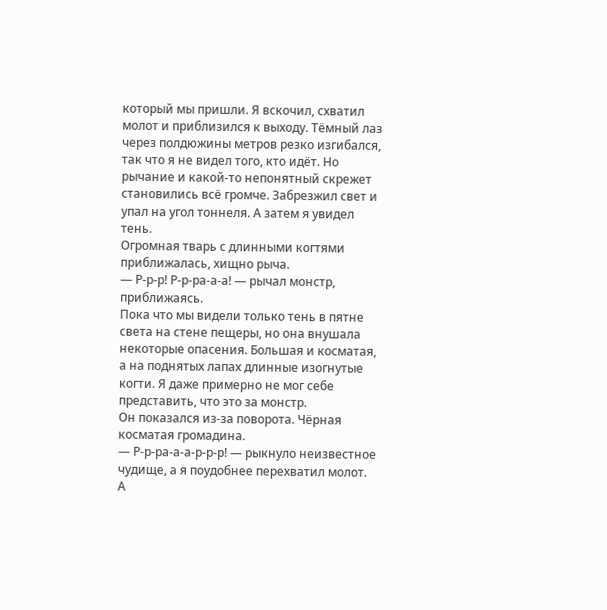который мы пришли. Я вскочил, схватил молот и приблизился к выходу. Тёмный лаз через полдюжины метров резко изгибался, так что я не видел того, кто идёт. Но рычание и какой-то непонятный скрежет становились всё громче. Забрезжил свет и упал на угол тоннеля. А затем я увидел тень.
Огромная тварь с длинными когтями приближалась, хищно рыча.
— Р-р-р! Р-р-ра-а-а! — рычал монстр, приближаясь.
Пока что мы видели только тень в пятне света на стене пещеры, но она внушала некоторые опасения. Большая и косматая, а на поднятых лапах длинные изогнутые когти. Я даже примерно не мог себе представить, что это за монстр.
Он показался из-за поворота. Чёрная косматая громадина.
— Р-р-ра-а-а-р-р-р! — рыкнуло неизвестное чудище, а я поудобнее перехватил молот.
А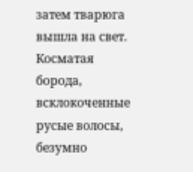затем тварюга вышла на свет. Косматая борода, всклокоченные русые волосы, безумно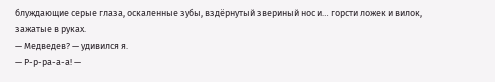блуждающие серые глаза, оскаленные зубы, вздёрнутый звериный нос и… горсти ложек и вилок, зажатые в руках.
— Медведев? — удивился я.
— Р-р-ра-а-а! —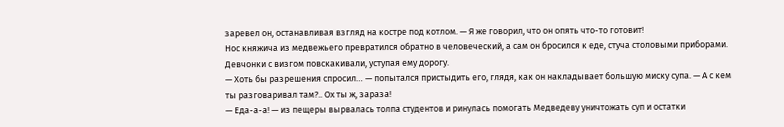заревел он, останавливая взгляд на костре под котлом. — Я же говорил, что он опять что-то готовит!
Нос княжича из медвежьего превратился обратно в человеческий, а сам он бросился к еде, стуча столовыми приборами. Девчонки с визгом повскакивали, уступая ему дорогу.
— Хоть бы разрешения спросил… — попытался пристыдить его, глядя, как он накладывает большую миску супа. — А с кем ты разговаривал там?.. Ох ты ж, зараза!
— Еда-а-а! — из пещеры вырвалась толпа студентов и ринулась помогать Медведеву уничтожать суп и остатки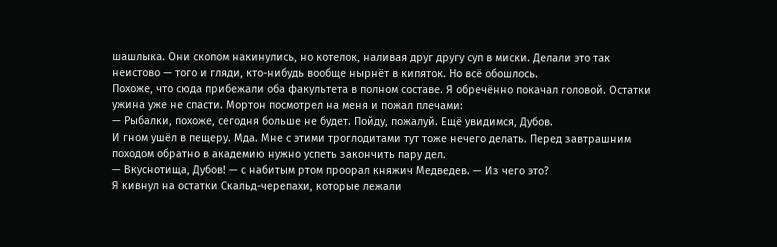шашлыка. Они скопом накинулись, но котелок, наливая друг другу суп в миски. Делали это так неистово — того и гляди, кто-нибудь вообще нырнёт в кипяток. Но всё обошлось.
Похоже, что сюда прибежали оба факультета в полном составе. Я обречённо покачал головой. Остатки ужина уже не спасти. Мортон посмотрел на меня и пожал плечами:
— Рыбалки, похоже, сегодня больше не будет. Пойду, пожалуй. Ещё увидимся, Дубов.
И гном ушёл в пещеру. Мда. Мне с этими троглодитами тут тоже нечего делать. Перед завтрашним походом обратно в академию нужно успеть закончить пару дел.
— Вкуснотища, Дубов! — с набитым ртом проорал княжич Медведев. — Из чего это?
Я кивнул на остатки Скальд-черепахи, которые лежали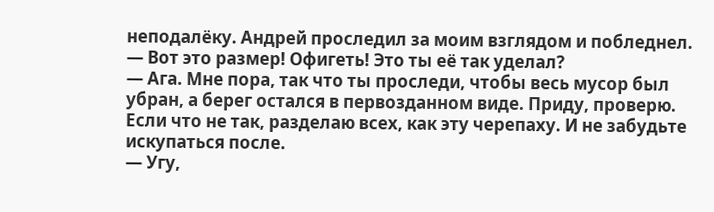неподалёку. Андрей проследил за моим взглядом и побледнел.
— Вот это размер! Офигеть! Это ты её так уделал?
— Ага. Мне пора, так что ты проследи, чтобы весь мусор был убран, а берег остался в первозданном виде. Приду, проверю. Если что не так, разделаю всех, как эту черепаху. И не забудьте искупаться после.
— Угу,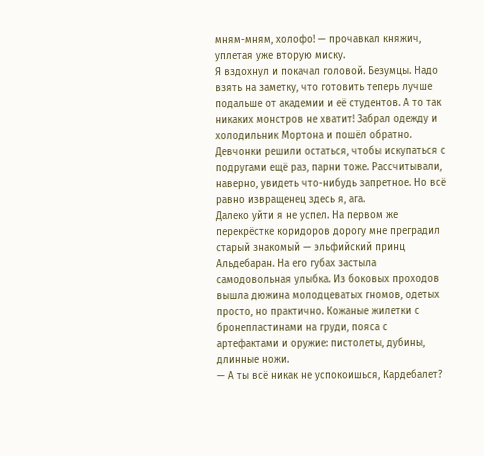мням-мням, холофо! — прочавкал княжич, уплетая уже вторую миску.
Я вздохнул и покачал головой. Безумцы. Надо взять на заметку, что готовить теперь лучше подальше от академии и её студентов. А то так никаких монстров не хватит! Забрал одежду и холодильник Мортона и пошёл обратно. Девчонки решили остаться, чтобы искупаться с подругами ещё раз, парни тоже. Рассчитывали, наверно, увидеть что-нибудь запретное. Но всё равно извращенец здесь я, ага.
Далеко уйти я не успел. На первом же перекрёстке коридоров дорогу мне преградил старый знакомый — эльфийский принц Альдебаран. На его губах застыла самодовольная улыбка. Из боковых проходов вышла дюжина молодцеватых гномов, одетых просто, но практично. Кожаные жилетки с бронепластинами на груди, пояса с артефактами и оружие: пистолеты, дубины, длинные ножи.
— А ты всё никак не успокоишься, Кардебалет?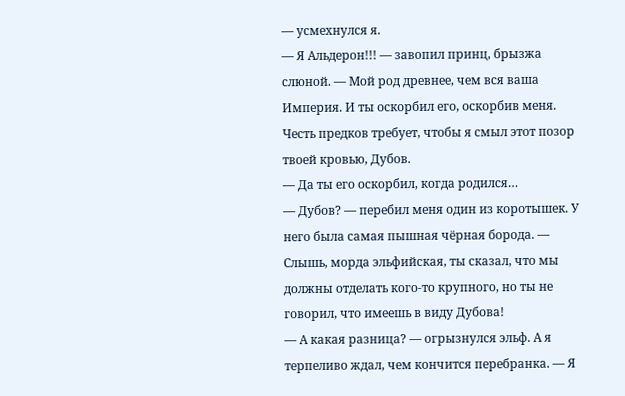— усмехнулся я.
— Я Альдерон!!! — завопил принц, брызжа слюной. — Мой род древнее, чем вся ваша Империя. И ты оскорбил его, оскорбив меня. Честь предков требует, чтобы я смыл этот позор твоей кровью, Дубов.
— Да ты его оскорбил, когда родился…
— Дубов? — перебил меня один из коротышек. У него была самая пышная чёрная борода. — Слышь, морда эльфийская, ты сказал, что мы должны отделать кого-то крупного, но ты не говорил, что имеешь в виду Дубова!
— А какая разница? — огрызнулся эльф. А я терпеливо ждал, чем кончится перебранка. — Я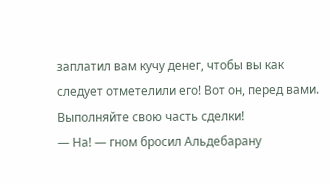заплатил вам кучу денег, чтобы вы как следует отметелили его! Вот он, перед вами. Выполняйте свою часть сделки!
— На! — гном бросил Альдебарану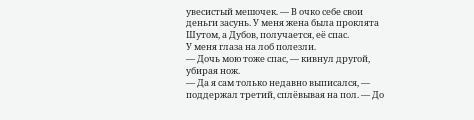увесистый мешочек. — В очко себе свои деньги засунь. У меня жена была проклята Шутом, а Дубов, получается, её спас.
У меня глаза на лоб полезли.
— Дочь мою тоже спас, — кивнул другой, убирая нож.
— Да я сам только недавно выписался, — поддержал третий, сплёвывая на пол. — До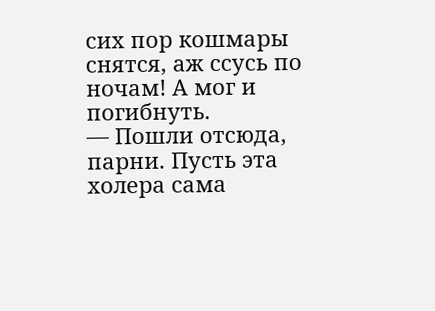сих пор кошмары снятся, аж ссусь по ночам! А мог и погибнуть.
— Пошли отсюда, парни. Пусть эта холера сама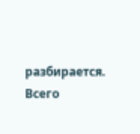разбирается. Всего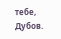тебе, Дубов.